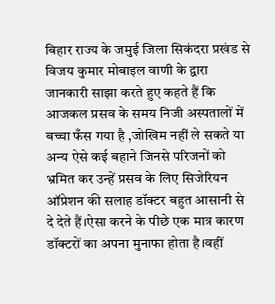बिहार राज्य के जमुई जिला सिकंदरा प्रखंड से विजय कुमार मोबाइल वाणी के द्वारा जानकारी साझा करते हुए कहते हैं कि आजकल प्रसव के समय निजी अस्पतालों में बच्चा फँस गया है ,जोखिम नहीं ले सकते या अन्य ऐसे कई बहाने जिनसे परिजनों को भ्रमित कर उन्हें प्रसव के लिए सिजेरियन ऑप्रेशन की सलाह डॉक्टर बहुत आसानी से दे देते हैं।ऐसा करने के पीछे एक मात्र कारण डॉक्टरों का अपना मुनाफा होता है।वहीं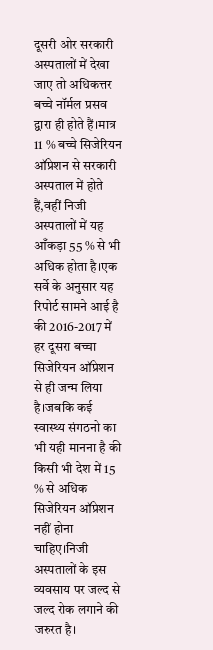दूसरी ओर सरकारी अस्पतालों में देखा जाए तो अधिकत्तर बच्चे नॉर्मल प्रसव द्वारा ही होते हैं।मात्र 11 % बच्चे सिजेरियन ऑप्रेशन से सरकारी अस्पताल में होते हैं,वहीं निजी अस्पतालों में यह आँकड़ा 55 % से भी अधिक होता है।एक सर्वे के अनुसार यह रिपोर्ट सामने आई है की 2016-2017 में हर दूसरा बच्चा सिजेरियन ऑप्रेशन से ही जन्म लिया है।जबकि कई स्वास्थ्य संगठनो का भी यही मानना है की किसी भी देश में 15 % से अधिक सिजेरियन ऑप्रेशन नहीं होना चाहिए।निजी अस्पतालों के इस व्यवसाय पर जल्द से जल्द रोक लगाने की जरुरत है।